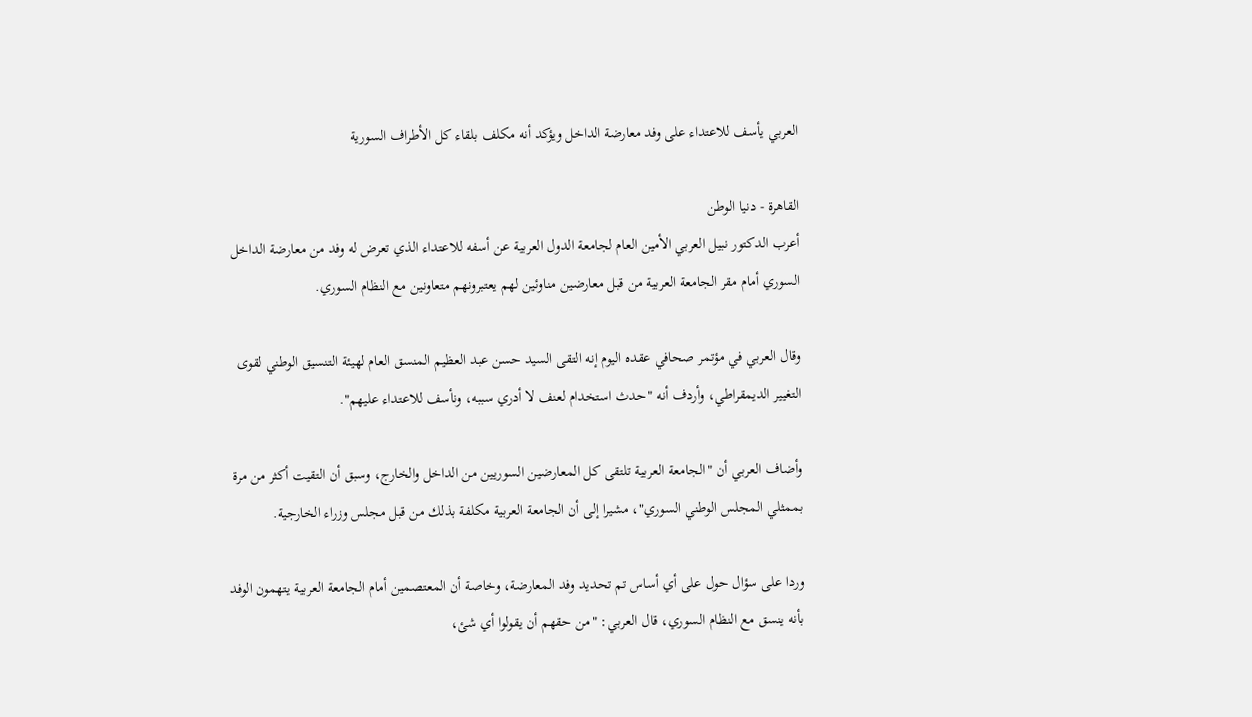العربي يأسف للاعتداء على وفد معارضة الداخل ويؤكد أنه مكلف بلقاء كل الأطراف السورية

القاهرة - دنيا الوطن
أعرب الدكتور نبيل العربي الأمين العام لجامعة الدول العربية عن أسفه للاعتداء الذي تعرض له وفد من معارضة الداخل السوري أمام مقر الجامعة العربية من قبل معارضين مناوئين لهم يعتبرونهم متعاونين مع النظام السوري.

وقال العربي في مؤتمر صحافي عقده اليوم إنه التقى السيد حسن عبد العظيم المنسق العام لهيئة التنسيق الوطني لقوى التغيير الديمقراطي، وأردف أنه "حدث استخدام لعنف لا أدري سببه، ونأسف للاعتداء عليهم".

وأضاف العربي أن "الجامعة العربية تلتقى كل المعارضين السوريين من الداخل والخارج، وسبق أن التقيت أكثر من مرة بممثلي المجلس الوطني السوري"، مشيرا إلى أن الجامعة العربية مكلفة بذلك من قبل مجلس وزراء الخارجية.

وردا على سؤال حول على أي أساس تم تحديد وفد المعارضة، وخاصة أن المعتصمين أمام الجامعة العربية يتهمون الوفد بأنه ينسق مع النظام السوري، قال العربي: "من حقهم أن يقولوا أي شئ،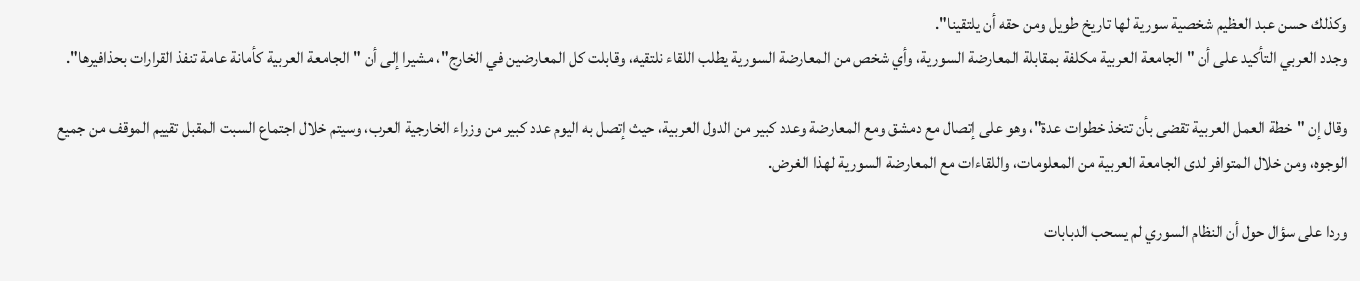وكذلك حسن عبد العظيم شخصية سورية لها تاريخ طويل ومن حقه أن يلتقينا".
وجدد العربي التأكيد على أن "الجامعة العربية مكلفة بمقابلة المعارضة السورية، وأي شخص من المعارضة السورية يطلب اللقاء نلتقيه، وقابلت كل المعارضين في الخارج"، مشيرا إلى أن "الجامعة العربية كأمانة عامة تنفذ القرارات بحذافيرها".

وقال إن "خطة العمل العربية تقضى بأن تتخذ خطوات عدة"، وهو على إتصال مع دمشق ومع المعارضة وعدد كبير من الدول العربية، حيث إتصل به اليوم عدد كبير من وزراء الخارجية العرب، وسيتم خلال اجتماع السبت المقبل تقييم الموقف من جميع الوجوه، ومن خلال المتوافر لدى الجامعة العربية من المعلومات، واللقاءات مع المعارضة السورية لهذا الغرض.

وردا على سؤال حول أن النظام السوري لم يسحب الدبابات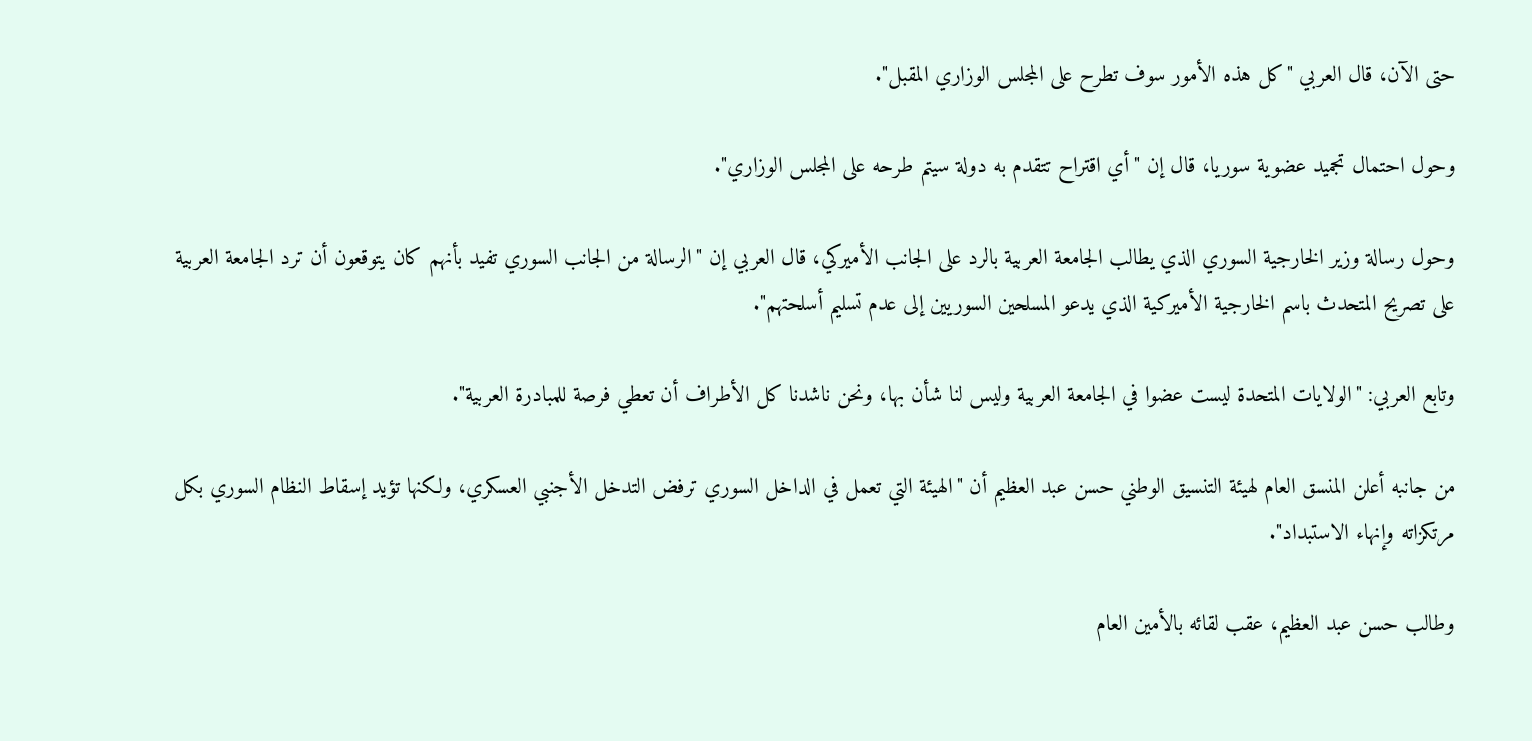حتى الآن، قال العربي "كل هذه الأمور سوف تطرح على المجلس الوزاري المقبل".

وحول احتمال تجميد عضوية سوريا، قال إن "أي اقتراح تتقدم به دولة سيتم طرحه على المجلس الوزاري".

وحول رسالة وزير الخارجية السوري الذي يطالب الجامعة العربية بالرد على الجانب الأميركي، قال العربي إن "الرسالة من الجانب السوري تفيد بأنهم كان يتوقعون أن ترد الجامعة العربية على تصريح المتحدث باسم الخارجية الأميركية الذي يدعو المسلحين السوريين إلى عدم تسليم أسلحتهم".

وتابع العربي: "الولايات المتحدة ليست عضوا في الجامعة العربية وليس لنا شأن بها، ونحن ناشدنا كل الأطراف أن تعطي فرصة للمبادرة العربية".

من جانبه أعلن المنسق العام لهيئة التنسيق الوطني حسن عبد العظيم أن "الهيئة التي تعمل في الداخل السوري ترفض التدخل الأجنبي العسكري، ولكنها تؤيد إسقاط النظام السوري بكل مرتكزاته وإنهاء الاستبداد".

وطالب حسن عبد العظيم، عقب لقائه بالأمين العام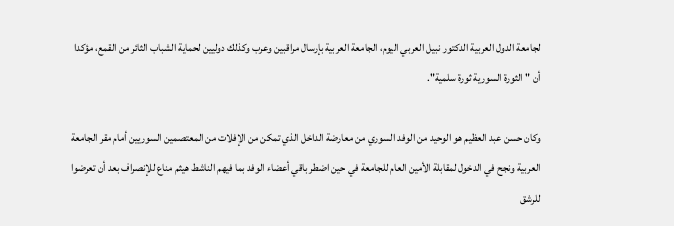لجامعة الدول العربية الدكتور نبيل العربي اليوم، الجامعة العربية بإرسال مراقبين وعرب وكذلك دوليين لحماية الشباب الثائر من القمع، مؤكدا أن "الثورة السورية ثورة سلمية".

وكان حسن عبد العظيم هو الوحيد من الوفد السوري من معارضة الداخل الذي تمكن من الإفلات من المعتصمين السوريين أمام مقر الجامعة العربية ونجح في الدخول لمقابلة الأمين العام للجامعة في حين اضطر باقي أعضاء الوفد بما فيهم الناشط هيثم مناع للإنصراف بعد أن تعرضوا للرشق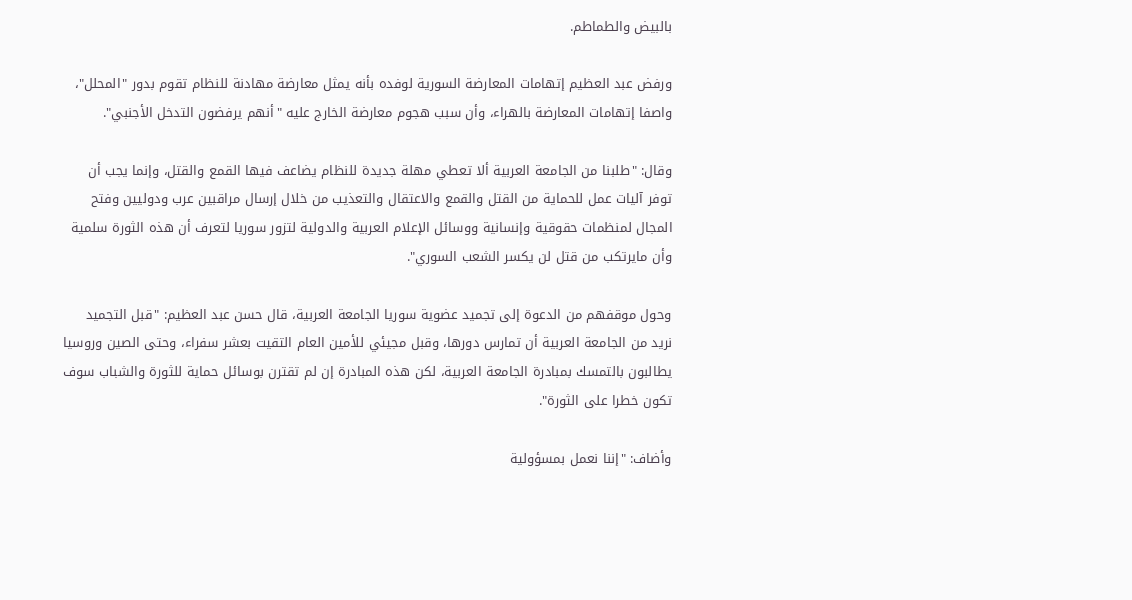بالبيض والطماطم.

ورفض عبد العظيم إتهامات المعارضة السورية لوفده بأنه يمثل معارضة مهادنة للنظام تقوم بدور "المحلل"، واصفا إتهامات المعارضة بالهراء، وأن سبب هجوم معارضة الخارج عليه "أنهم يرفضون التدخل الأجنبي".

وقال: "طلبنا من الجامعة العربية ألا تعطي مهلة جديدة للنظام يضاعف فيها القمع والقتل، وإنما يجب أن توفر آليات عمل للحماية من القتل والقمع والاعتقال والتعذيب من خلال إرسال مراقبين عرب ودوليين وفتح المجال لمنظمات حقوقية وإنسانية ووسائل الإعلام العربية والدولية لتزور سوريا لتعرف أن هذه الثورة سلمية وأن مايرتكب من قتل لن يكسر الشعب السوري".

وحول موقفهم من الدعوة إلى تجميد عضوية سوريا الجامعة العربية، قال حسن عبد العظيم: "قبل التجميد نريد من الجامعة العربية أن تمارس دورها، وقبل مجيئي للأمين العام التقيت بعشر سفراء، وحتى الصين وروسيا يطالبون بالتمسك بمبادرة الجامعة العربية، لكن هذه المبادرة إن لم تقترن بوسائل حماية للثورة والشباب سوف تكون خطرا على الثورة".

وأضاف: "إننا نعمل بمسؤولية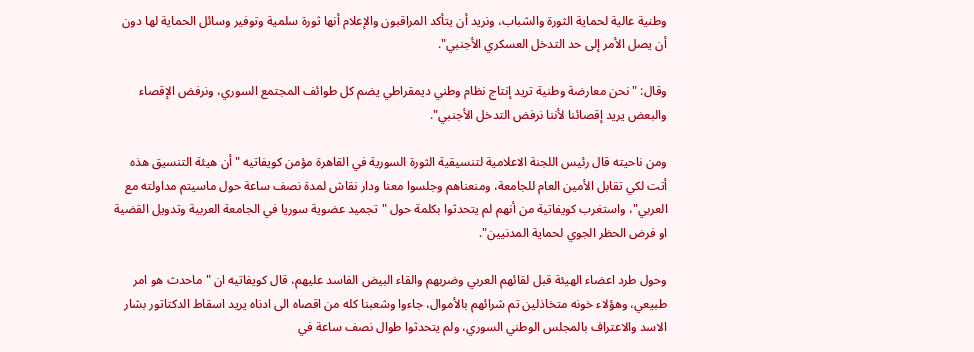وطنية عالية لحماية الثورة والشباب، ونريد أن يتأكد المراقبون والإعلام أنها ثورة سلمية وتوفير وسائل الحماية لها دون أن يصل الأمر إلى حد التدخل العسكري الأجنبي".

وقال: "نحن معارضة وطنية تريد إنتاج نظام وطني ديمقراطي يضم كل طوائف المجتمع السوري، ونرفض الإقصاء والبعض يريد إقصائنا لأننا نرفض التدخل الأجنبي".

ومن ناحيته قال رئيس اللجنة الاعلامية لتنسيقية الثورة السورية في القاهرة مؤمن كويفاتيه "أن هيئة التنسيق هذه أتت لكي تقابل الأمين العام للجامعة، ومنعناهم وجلسوا معنا ودار نقاش لمدة نصف ساعة حول ماسيتم مداولته مع العربي"، واستغرب كويفاتية من أنهم لم يتحدثوا بكلمة حول "تجميد عضوية سوريا في الجامعة العربية وتدويل القضية او فرض الحظر الجوي لحماية المدنيين".

وحول طرد اعضاء الهيئة قبل لقائهم العربي وضربهم والقاء البيض الفاسد عليهم، قال كويفاتيه ان "ماحدث هو امر طبيعي، وهؤلاء خونه متخاذلين تم شرائهم بالأموال، جاءوا وشعبنا كله من اقصاه الى ادناه يريد اسقاط الدكتاتور بشار الاسد والاعتراف بالمجلس الوطني السوري، ولم يتحدثوا طوال نصف ساعة في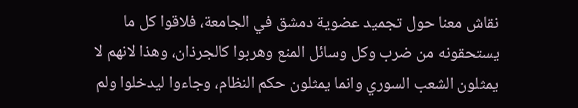نقاش معنا حول تجميد عضوية دمشق في الجامعة، فلاقوا كل ما يستحقونه من ضرب وكل وسائل المنع وهربوا كالجرذان، وهذا لانهم لا يمثلون الشعب السوري وانما يمثلون حكم النظام، وجاءوا ليدخلوا ولم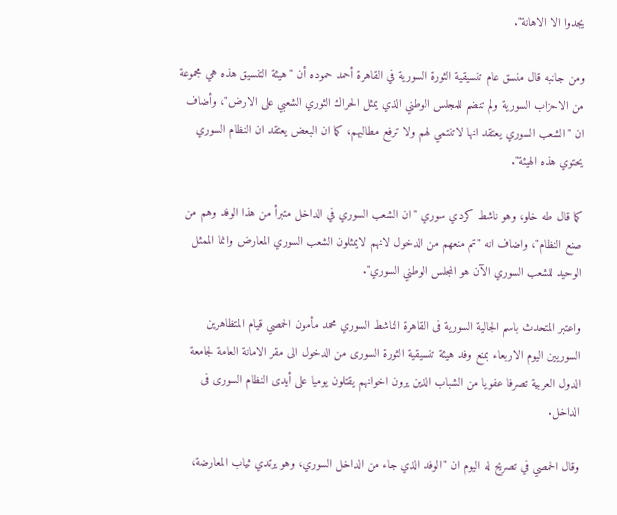يجدوا الا الاهانة".

ومن جانبه قال منسق عام تنسيقية الثورة السورية في القاهرة أحمد حموده أن "هيئة التنسيق هذه هي مجموعة من الاحزاب السورية ولم تنضم للمجلس الوطني الذي يمثل الحراك الثوري الشعبي على الارض"، وأضاف ان "الشعب السوري يعتقد انها لاتنتمي لهم ولا ترفع مطالبهم، كما ان البعض يعتقد ان النظام السوري يحتوي هذه الهيئة".

كما قال طه خلو، وهو ناشط كردي سوري "ان الشعب السوري في الداخل متبرأ من هذا الوفد وهم من صنع النظام"، واضاف انه "تم منعهم من الدخول لانهم لايمثلون الشعب السوري المعارض وانما الممثل الوحيد للشعب السوري الآن هو المجلس الوطني السوري".

واعتبر المتحدث باسم الجالية السورية فى القاهرة الناشط السوري محمد مأمون الحمصي قيام المتظاهرين السوريين اليوم الاربعاء بمنع وفد هيئة تنسيقية الثورة السورى من الدخول الى مقر الامانة العامة لجامعة الدول العربية تصرفا عفويا من الشباب الذين يرون اخوانهم يقتلون يوميا على أيدى النظام السورى فى الداخل.

وقال الحمصي في تصريح له اليوم ان "الوفد الذي جاء من الداخل السوري، وهو يرتدي ثياب المعارضة،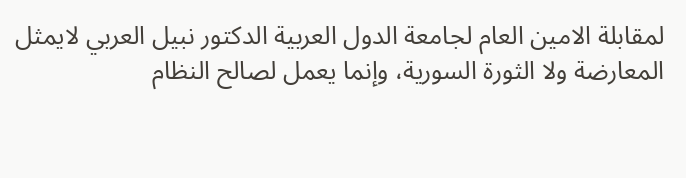لمقابلة الامين العام لجامعة الدول العربية الدكتور نبيل العربي لايمثل المعارضة ولا الثورة السورية، وإنما يعمل لصالح النظام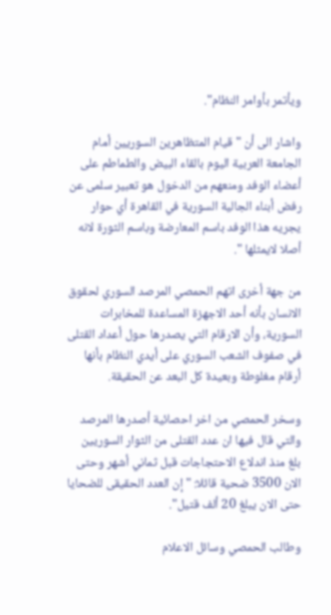ويأتمر بأوامر النظام".

واشار الى أن "قيام المتظاهرين السوريين أمام الجامعة العربية اليوم بالقاء البيض والطماطم على أعضاء الوفد ومنعهم من الدخول هو تعبير سلمى عن رفض أبناء الجالية السورية في القاهرة أي حوار يجريه هذا الوفد باسم المعارضة وباسم الثورة لانه أصلا لايمثلها ".

من جهة أخرى اتهم الحمصي المرصد السوري لحقوق الانسان بأنه أحد الاجهزة المساعدة للمخابرات السورية، وأن الارقام التي يصدرها حول أعداد القتلى في صفوف الشعب السوري على أيدي النظام بأنها أرقام مغلوطة وبعيدة كل البعد عن الحقيقة.

وسخر الحمصي من اخر احصائية أصدرها المرصد والتي قال فيها ان عدد القتلى من الثوار السوريين بلغ منذ اندلاع الاحتجاجات قبل ثماني أشهر وحتى الان 3500 ضحية قائلا: " إن العدد الحقيقى للضحايا حتى الان يبلغ 20 ألف قتيل".

وطالب الحمصي وسائل الاعلام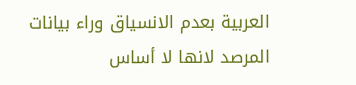العربية بعدم الانسياق وراء بيانات المرصد لانها لا أساس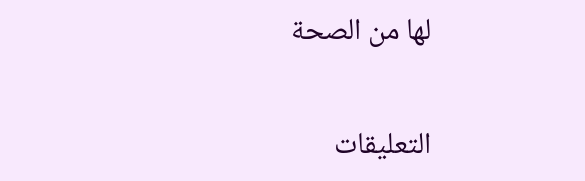لها من الصحة

التعليقات